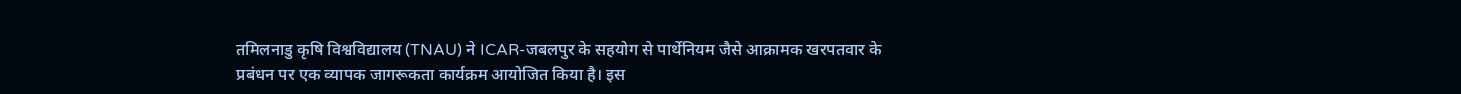तमिलनाडु कृषि विश्वविद्यालय (TNAU) ने ICAR-जबलपुर के सहयोग से पार्थेनियम जैसे आक्रामक खरपतवार के प्रबंधन पर एक व्यापक जागरूकता कार्यक्रम आयोजित किया है। इस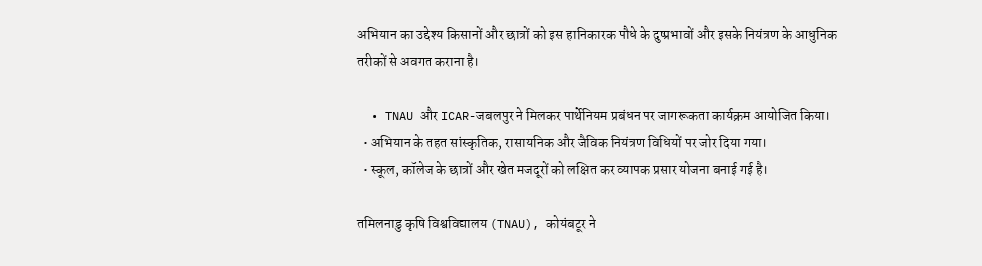अभियान का उद्देश्य किसानों और छात्रों को इस हानिकारक पौधे के दुष्प्रभावों और इसके नियंत्रण के आधुनिक तरीकों से अवगत कराना है।

  • TNAU और ICAR-जबलपुर ने मिलकर पार्थेनियम प्रबंधन पर जागरूकता कार्यक्रम आयोजित किया।
  • अभियान के तहत सांस्कृतिक, रासायनिक और जैविक नियंत्रण विधियों पर जोर दिया गया।
  • स्कूल, कॉलेज के छात्रों और खेत मजदूरों को लक्षित कर व्यापक प्रसार योजना बनाई गई है।

तमिलनाडु कृषि विश्वविद्यालय (TNAU), कोयंबटूर ने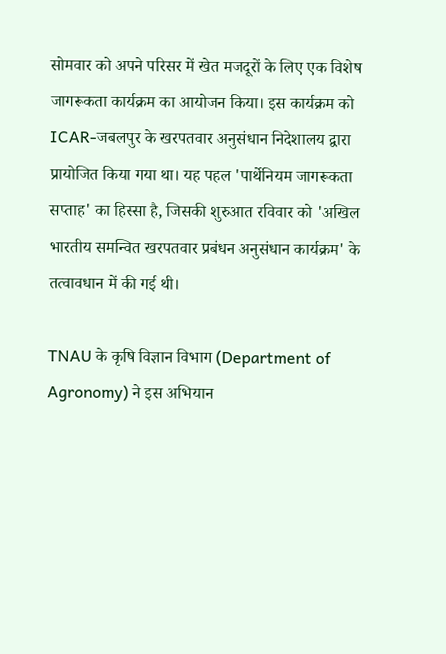सोमवार को अपने परिसर में खेत मजदूरों के लिए एक विशेष जागरूकता कार्यक्रम का आयोजन किया। इस कार्यक्रम को ICAR-जबलपुर के खरपतवार अनुसंधान निदेशालय द्वारा प्रायोजित किया गया था। यह पहल 'पार्थेनियम जागरूकता सप्ताह' का हिस्सा है, जिसकी शुरुआत रविवार को 'अखिल भारतीय समन्वित खरपतवार प्रबंधन अनुसंधान कार्यक्रम' के तत्वावधान में की गई थी।

TNAU के कृषि विज्ञान विभाग (Department of Agronomy) ने इस अभियान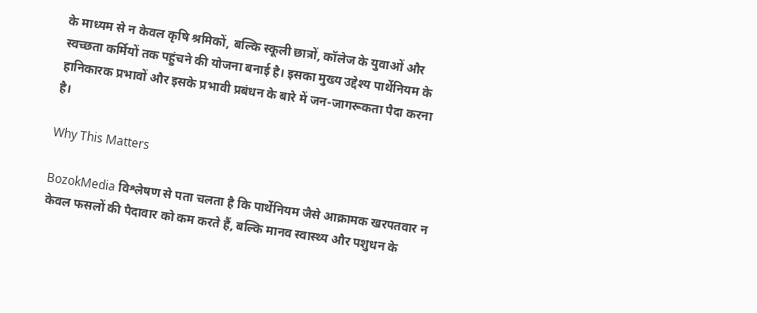के माध्यम से न केवल कृषि श्रमिकों, बल्कि स्कूली छात्रों, कॉलेज के युवाओं और स्वच्छता कर्मियों तक पहुंचने की योजना बनाई है। इसका मुख्य उद्देश्य पार्थेनियम के हानिकारक प्रभावों और इसके प्रभावी प्रबंधन के बारे में जन-जागरूकता पैदा करना है।

Why This Matters

BozokMedia विश्लेषण से पता चलता है कि पार्थेनियम जैसे आक्रामक खरपतवार न केवल फसलों की पैदावार को कम करते हैं, बल्कि मानव स्वास्थ्य और पशुधन के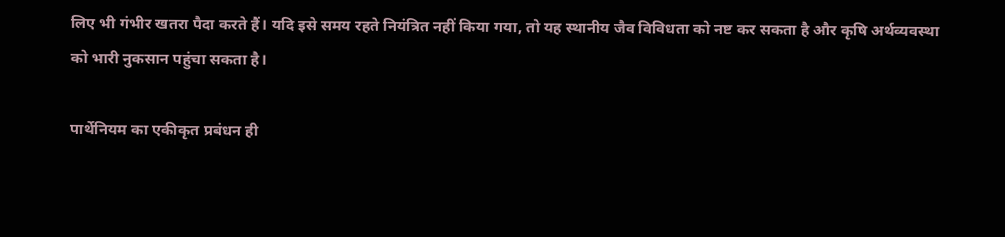लिए भी गंभीर खतरा पैदा करते हैं। यदि इसे समय रहते नियंत्रित नहीं किया गया, तो यह स्थानीय जैव विविधता को नष्ट कर सकता है और कृषि अर्थव्यवस्था को भारी नुकसान पहुंचा सकता है।

पार्थेनियम का एकीकृत प्रबंधन ही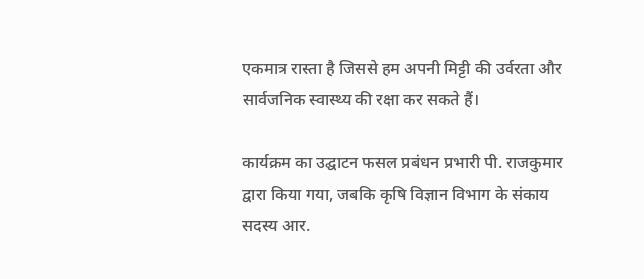एकमात्र रास्ता है जिससे हम अपनी मिट्टी की उर्वरता और सार्वजनिक स्वास्थ्य की रक्षा कर सकते हैं।

कार्यक्रम का उद्घाटन फसल प्रबंधन प्रभारी पी. राजकुमार द्वारा किया गया, जबकि कृषि विज्ञान विभाग के संकाय सदस्य आर.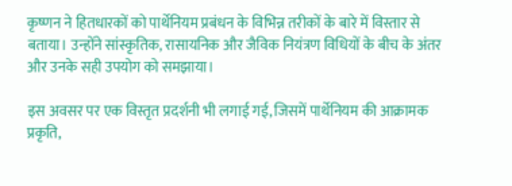कृष्णन ने हितधारकों को पार्थेनियम प्रबंधन के विभिन्न तरीकों के बारे में विस्तार से बताया। उन्होंने सांस्कृतिक, रासायनिक और जैविक नियंत्रण विधियों के बीच के अंतर और उनके सही उपयोग को समझाया।

इस अवसर पर एक विस्तृत प्रदर्शनी भी लगाई गई, जिसमें पार्थेनियम की आक्रामक प्रकृति,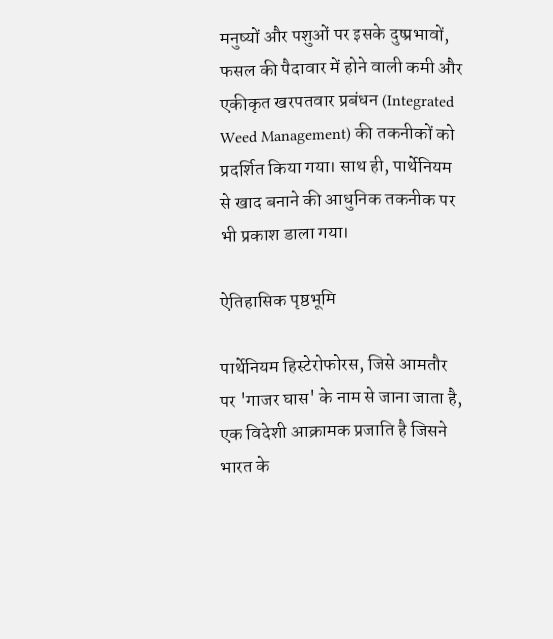मनुष्यों और पशुओं पर इसके दुष्प्रभावों, फसल की पैदावार में होने वाली कमी और एकीकृत खरपतवार प्रबंधन (Integrated Weed Management) की तकनीकों को प्रदर्शित किया गया। साथ ही, पार्थेनियम से खाद बनाने की आधुनिक तकनीक पर भी प्रकाश डाला गया।

ऐतिहासिक पृष्ठभूमि

पार्थेनियम हिस्टेरोफोरस, जिसे आमतौर पर 'गाजर घास' के नाम से जाना जाता है, एक विदेशी आक्रामक प्रजाति है जिसने भारत के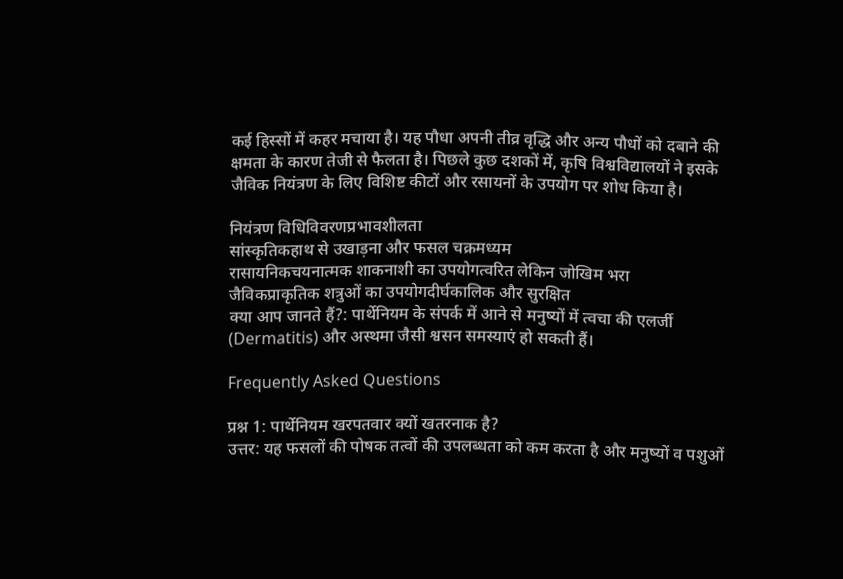कई हिस्सों में कहर मचाया है। यह पौधा अपनी तीव्र वृद्धि और अन्य पौधों को दबाने की क्षमता के कारण तेजी से फैलता है। पिछले कुछ दशकों में, कृषि विश्वविद्यालयों ने इसके जैविक नियंत्रण के लिए विशिष्ट कीटों और रसायनों के उपयोग पर शोध किया है।

नियंत्रण विधिविवरणप्रभावशीलता
सांस्कृतिकहाथ से उखाड़ना और फसल चक्रमध्यम
रासायनिकचयनात्मक शाकनाशी का उपयोगत्वरित लेकिन जोखिम भरा
जैविकप्राकृतिक शत्रुओं का उपयोगदीर्घकालिक और सुरक्षित
क्या आप जानते हैं?: पार्थेनियम के संपर्क में आने से मनुष्यों में त्वचा की एलर्जी (Dermatitis) और अस्थमा जैसी श्वसन समस्याएं हो सकती हैं।

Frequently Asked Questions

प्रश्न 1: पार्थेनियम खरपतवार क्यों खतरनाक है?
उत्तर: यह फसलों की पोषक तत्वों की उपलब्धता को कम करता है और मनुष्यों व पशुओं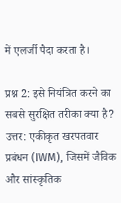में एलर्जी पैदा करता है।

प्रश्न 2: इसे नियंत्रित करने का सबसे सुरक्षित तरीका क्या है?
उत्तर: एकीकृत खरपतवार प्रबंधन (IWM), जिसमें जैविक और सांस्कृतिक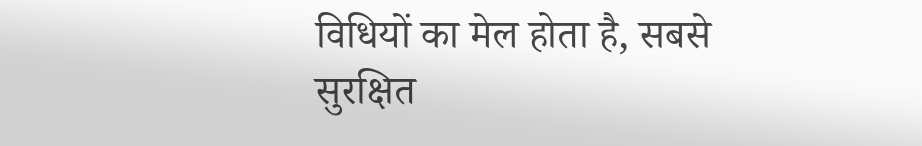विधियों का मेल होता है, सबसे सुरक्षित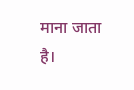माना जाता है।